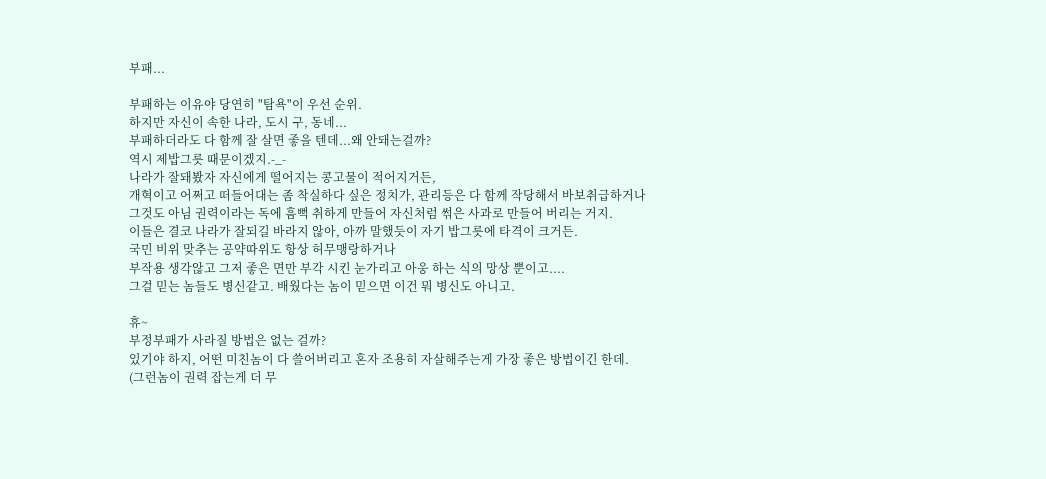부패...

부패하는 이유야 당연히 "탐욕"이 우선 순위.
하지만 자신이 속한 나라, 도시 구, 동네...
부패하더라도 다 함께 잘 살면 좋을 텐데...왜 안돼는걸까?
역시 제밥그릇 때문이겠지.-_-
나라가 잘돼봤자 자신에게 떨어지는 콩고물이 적어지거든,
개혁이고 어쩌고 떠들어대는 좀 착실하다 싶은 정치가, 관리등은 다 함께 작당해서 바보취급하거나
그것도 아님 권력이라는 독에 흠뻑 취하게 만들어 자신처럼 썪은 사과로 만들어 버리는 거지.
이들은 결코 나라가 잘되길 바라지 않아, 아까 말했듯이 자기 밥그릇에 타격이 크거든.
국민 비위 맞추는 공약따위도 항상 허무맹랑하거나
부작용 생각않고 그저 좋은 면만 부각 시킨 눈가리고 아웅 하는 식의 망상 뿐이고....
그걸 믿는 놈들도 병신같고. 배웠다는 놈이 믿으면 이건 뭐 병신도 아니고.

휴~
부정부패가 사라질 방법은 없는 걸까?
있기야 하지, 어떤 미친놈이 다 쓸어버리고 혼자 조용히 자살해주는게 가장 좋은 방법이긴 한데.
(그런놈이 권력 잡는게 더 무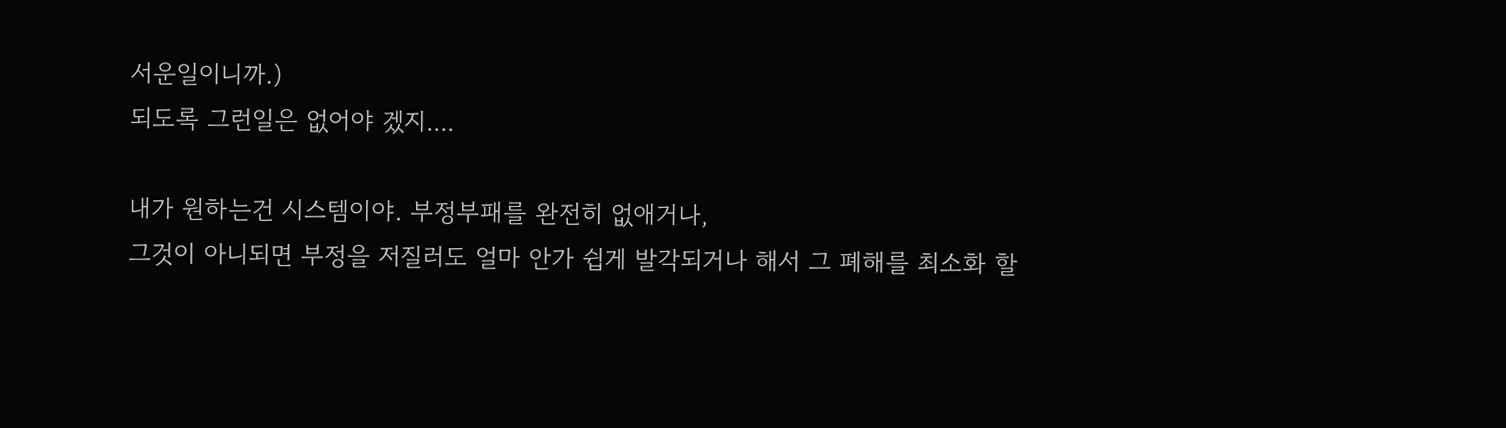서운일이니까.)
되도록 그런일은 없어야 겠지....

내가 원하는건 시스템이야. 부정부패를 완전히 없애거나,
그것이 아니되면 부정을 저질러도 얼마 안가 쉽게 발각되거나 해서 그 폐해를 최소화 할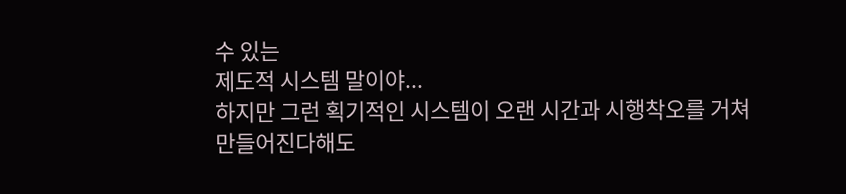수 있는
제도적 시스템 말이야...
하지만 그런 획기적인 시스템이 오랜 시간과 시행착오를 거쳐 만들어진다해도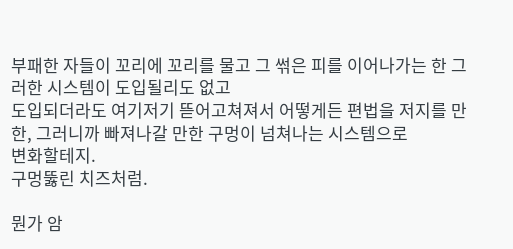부패한 자들이 꼬리에 꼬리를 물고 그 썪은 피를 이어나가는 한 그러한 시스템이 도입될리도 없고
도입되더라도 여기저기 뜯어고쳐져서 어떻게든 편법을 저지를 만한, 그러니까 빠져나갈 만한 구멍이 넘쳐나는 시스템으로
변화할테지.
구멍뚫린 치즈처럼.

뭔가 암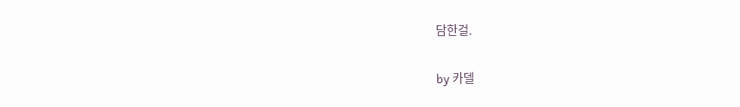담한걸.

by 카델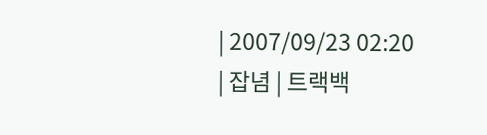| 2007/09/23 02:20 | 잡념 | 트랙백